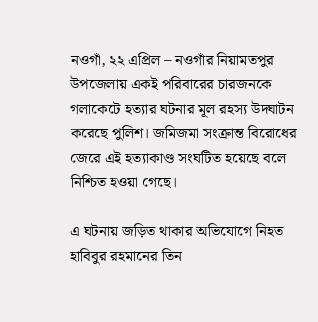নওগাঁ, ২২ এপ্রিল – নওগাঁর নিয়ামতপুর উপজেলায় একই পরিবারের চারজনকে গলাকেটে হত্যার ঘটনার মূল রহস্য উদ্ঘাটন করেছে পুলিশ। জমিজমা সংক্রান্ত বিরোধের জেরে এই হত্যাকাণ্ড সংঘটিত হয়েছে বলে নিশ্চিত হওয়া গেছে।

এ ঘটনায় জড়িত থাকার অভিযোগে নিহত হাবিবুর রহমানের তিন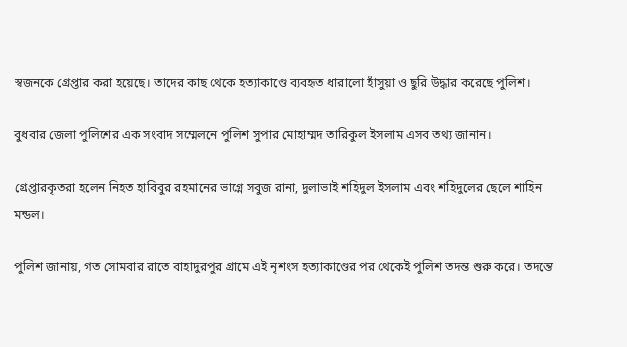স্বজনকে গ্রেপ্তার করা হয়েছে। তাদের কাছ থেকে হত্যাকাণ্ডে ব্যবহৃত ধারালো হাঁসুয়া ও ছুরি উদ্ধার করেছে পুলিশ।

বুধবার জেলা পুলিশের এক সংবাদ সম্মেলনে পুলিশ সুপার মোহাম্মদ তারিকুল ইসলাম এসব তথ্য জানান।

গ্রেপ্তারকৃতরা হলেন নিহত হাবিবুর রহমানের ভাগ্নে সবুজ রানা, দুলাভাই শহিদুল ইসলাম এবং শহিদুলের ছেলে শাহিন মন্ডল।

পুলিশ জানায়, গত সোমবার রাতে বাহাদুরপুর গ্রামে এই নৃশংস হত্যাকাণ্ডের পর থেকেই পুলিশ তদন্ত শুরু করে। তদন্তে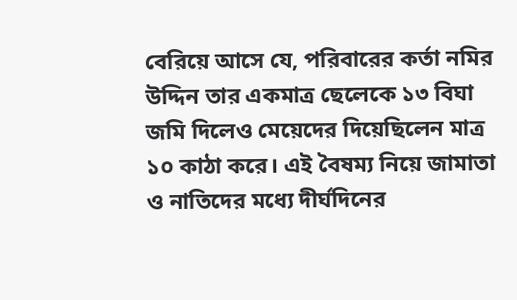বেরিয়ে আসে যে, পরিবারের কর্তা নমির উদ্দিন তার একমাত্র ছেলেকে ১৩ বিঘা জমি দিলেও মেয়েদের দিয়েছিলেন মাত্র ১০ কাঠা করে। এই বৈষম্য নিয়ে জামাতা ও নাতিদের মধ্যে দীর্ঘদিনের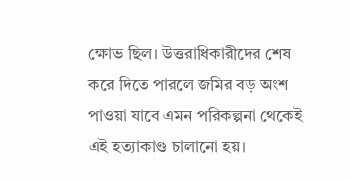ক্ষোভ ছিল। উত্তরাধিকারীদের শেষ করে দিতে পারলে জমির বড় অংশ পাওয়া যাবে এমন পরিকল্পনা থেকেই এই হত্যাকাণ্ড চালানো হয়।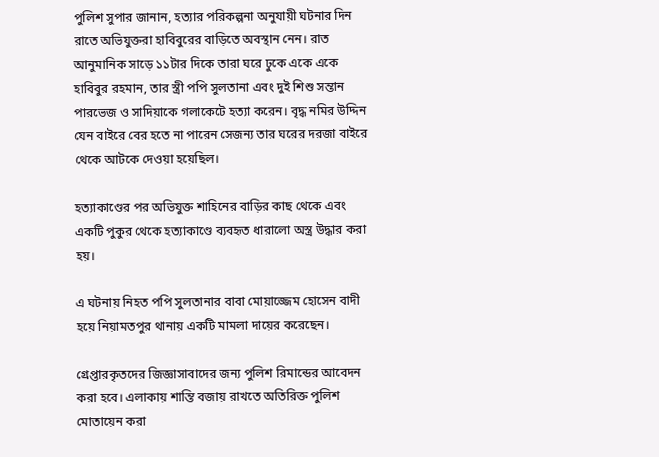পুলিশ সুপার জানান, হত্যার পরিকল্পনা অনুযায়ী ঘটনার দিন রাতে অভিযুক্তরা হাবিবুরের বাড়িতে অবস্থান নেন। রাত আনুমানিক সাড়ে ১১টার দিকে তারা ঘরে ঢুকে একে একে হাবিবুর রহমান, তার স্ত্রী পপি সুলতানা এবং দুই শিশু সন্তান পারভেজ ও সাদিয়াকে গলাকেটে হত্যা করেন। বৃদ্ধ নমির উদ্দিন যেন বাইরে বের হতে না পারেন সেজন্য তার ঘরের দরজা বাইরে থেকে আটকে দেওয়া হয়েছিল।

হত্যাকাণ্ডের পর অভিযুক্ত শাহিনের বাড়ির কাছ থেকে এবং একটি পুকুর থেকে হত্যাকাণ্ডে ব্যবহৃত ধারালো অস্ত্র উদ্ধার করা হয়।

এ ঘটনায় নিহত পপি সুলতানার বাবা মোয়াজ্জেম হোসেন বাদী হয়ে নিয়ামতপুর থানায় একটি মামলা দায়ের করেছেন।

গ্রেপ্তারকৃতদের জিজ্ঞাসাবাদের জন্য পুলিশ রিমান্ডের আবেদন করা হবে। এলাকায় শান্তি বজায় রাখতে অতিরিক্ত পুলিশ মোতায়েন করা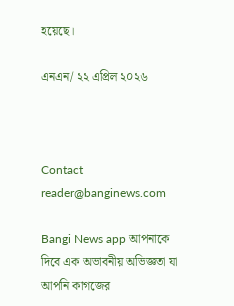হয়েছে।

এনএন/ ২২ এপ্রিল ২০২৬



Contact
reader@banginews.com

Bangi News app আপনাকে দিবে এক অভাবনীয় অভিজ্ঞতা যা আপনি কাগজের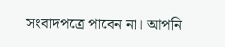সংবাদপত্রে পাবেন না। আপনি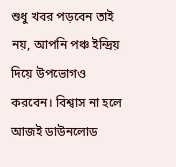শুধু খবর পড়বেন তাই নয়, আপনি পঞ্চ ইন্দ্রিয় দিয়ে উপভোগও করবেন। বিশ্বাস না হলে আজই ডাউনলোড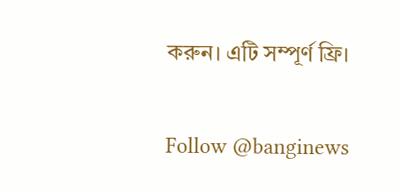করুন। এটি সম্পূর্ণ ফ্রি।

Follow @banginews